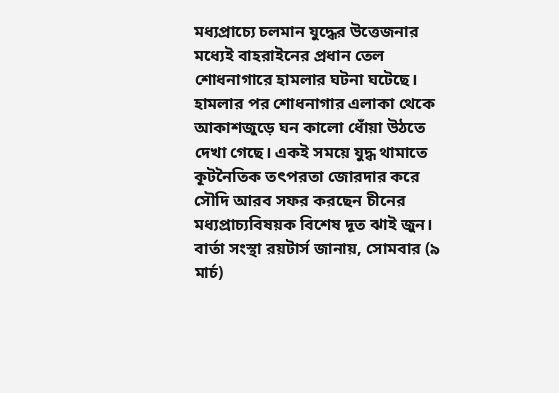মধ্যপ্রাচ্যে চলমান যুদ্ধের উত্তেজনার মধ্যেই বাহরাইনের প্রধান তেল শোধনাগারে হামলার ঘটনা ঘটেছে। হামলার পর শোধনাগার এলাকা থেকে আকাশজুড়ে ঘন কালো ধোঁয়া উঠতে দেখা গেছে। একই সময়ে যুদ্ধ থামাতে কূটনৈতিক তৎপরতা জোরদার করে সৌদি আরব সফর করছেন চীনের মধ্যপ্রাচ্যবিষয়ক বিশেষ দূত ঝাই জুন।
বার্তা সংস্থা রয়টার্স জানায়, সোমবার (৯ মার্চ)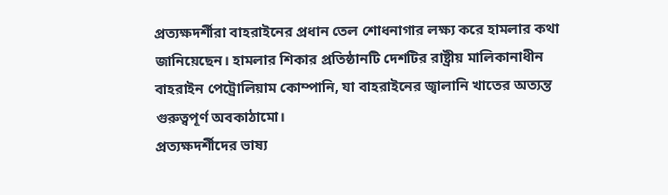প্রত্যক্ষদর্শীরা বাহরাইনের প্রধান তেল শোধনাগার লক্ষ্য করে হামলার কথা জানিয়েছেন। হামলার শিকার প্রতিষ্ঠানটি দেশটির রাষ্ট্রীয় মালিকানাধীন বাহরাইন পেট্রোলিয়াম কোম্পানি, যা বাহরাইনের জ্বালানি খাতের অত্যন্ত গুরুত্বপূর্ণ অবকাঠামো।
প্রত্যক্ষদর্শীদের ভাষ্য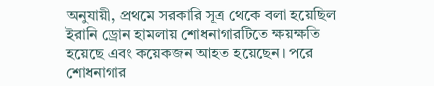অনুযায়ী, প্রথমে সরকারি সূত্র থেকে বলা হয়েছিল ইরানি ড্রোন হামলায় শোধনাগারটিতে ক্ষয়ক্ষতি হয়েছে এবং কয়েকজন আহত হয়েছেন। পরে শোধনাগার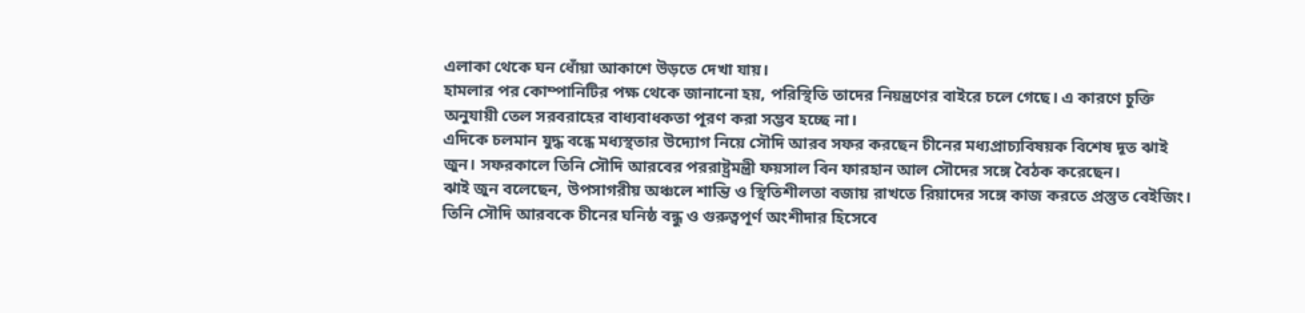এলাকা থেকে ঘন ধোঁয়া আকাশে উড়তে দেখা যায়।
হামলার পর কোম্পানিটির পক্ষ থেকে জানানো হয়, পরিস্থিতি তাদের নিয়ন্ত্রণের বাইরে চলে গেছে। এ কারণে চুক্তি অনুযায়ী তেল সরবরাহের বাধ্যবাধকতা পূরণ করা সম্ভব হচ্ছে না।
এদিকে চলমান যুদ্ধ বন্ধে মধ্যস্থতার উদ্যোগ নিয়ে সৌদি আরব সফর করছেন চীনের মধ্যপ্রাচ্যবিষয়ক বিশেষ দূত ঝাই জুন। সফরকালে তিনি সৌদি আরবের পররাষ্ট্রমন্ত্রী ফয়সাল বিন ফারহান আল সৌদের সঙ্গে বৈঠক করেছেন।
ঝাই জুন বলেছেন, উপসাগরীয় অঞ্চলে শান্তি ও স্থিতিশীলতা বজায় রাখতে রিয়াদের সঙ্গে কাজ করতে প্রস্তুত বেইজিং। তিনি সৌদি আরবকে চীনের ঘনিষ্ঠ বন্ধু ও গুরুত্বপূর্ণ অংশীদার হিসেবে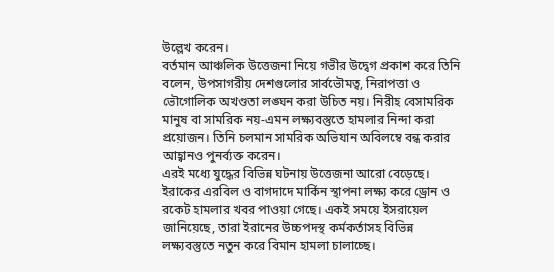উল্লেখ করেন।
বর্তমান আঞ্চলিক উত্তেজনা নিয়ে গভীর উদ্বেগ প্রকাশ করে তিনি বলেন, উপসাগরীয় দেশগুলোর সার্বভৌমত্ব, নিরাপত্তা ও ভৌগোলিক অখণ্ডতা লঙ্ঘন করা উচিত নয়। নিরীহ বেসামরিক মানুষ বা সামরিক নয়-এমন লক্ষ্যবস্তুতে হামলার নিন্দা করা প্রয়োজন। তিনি চলমান সামরিক অভিযান অবিলম্বে বন্ধ করার আহ্বানও পুনর্ব্যক্ত করেন।
এরই মধ্যে যুদ্ধের বিভিন্ন ঘটনায় উত্তেজনা আরো বেড়েছে। ইরাকের এরবিল ও বাগদাদে মার্কিন স্থাপনা লক্ষ্য করে ড্রোন ও রকেট হামলার খবর পাওয়া গেছে। একই সময়ে ইসরায়েল জানিয়েছে, তারা ইরানের উচ্চপদস্থ কর্মকর্তাসহ বিভিন্ন লক্ষ্যবস্তুতে নতুন করে বিমান হামলা চালাচ্ছে।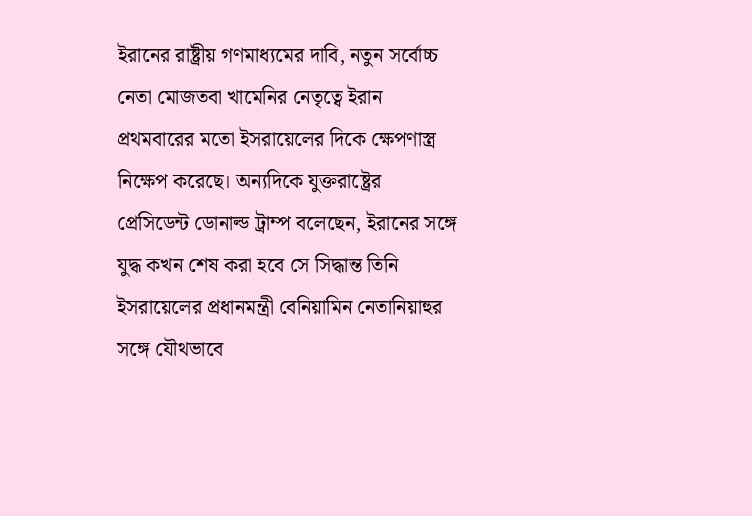ইরানের রাষ্ট্রীয় গণমাধ্যমের দাবি, নতুন সর্বোচ্চ নেতা মোজতবা খামেনির নেতৃত্বে ইরান প্রথমবারের মতো ইসরায়েলের দিকে ক্ষেপণাস্ত্র নিক্ষেপ করেছে। অন্যদিকে যুক্তরাষ্ট্রের প্রেসিডেন্ট ডোনাল্ড ট্রাম্প বলেছেন, ইরানের সঙ্গে যুদ্ধ কখন শেষ করা হবে সে সিদ্ধান্ত তিনি ইসরায়েলের প্রধানমন্ত্রী বেনিয়ামিন নেতানিয়াহুর সঙ্গে যৌথভাবে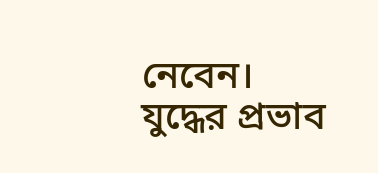নেবেন।
যুদ্ধের প্রভাব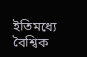ইতিমধ্যে বৈশ্বিক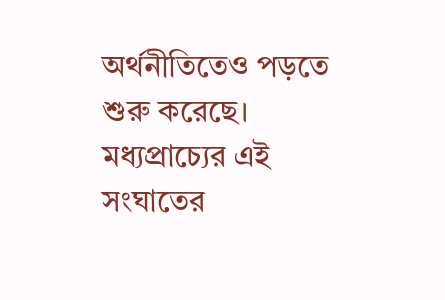অর্থনীতিতেও পড়তে শুরু করেছে। মধ্যপ্রাচ্যের এই সংঘাতের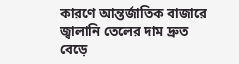কারণে আন্তর্জাতিক বাজারে জ্বালানি তেলের দাম দ্রুত বেড়ে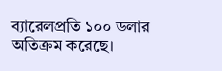ব্যারেলপ্রতি ১০০ ডলার অতিক্রম করেছে।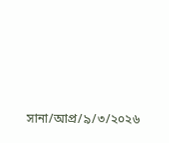সানা/আপ্র/৯/৩/২০২৬